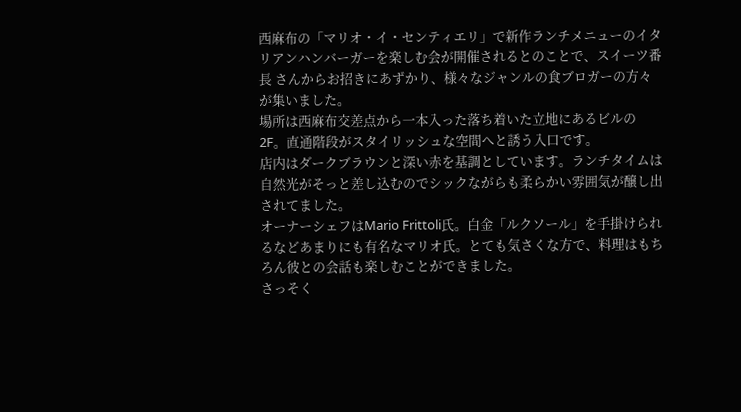西麻布の「マリオ・イ・センティエリ」で新作ランチメニューのイタリアンハンバーガーを楽しむ会が開催されるとのことで、スイーツ番長 さんからお招きにあずかり、様々なジャンルの食ブロガーの方々が集いました。
場所は西麻布交差点から一本入った落ち着いた立地にあるビルの2F。直通階段がスタイリッシュな空間へと誘う入口です。
店内はダークブラウンと深い赤を基調としています。ランチタイムは自然光がそっと差し込むのでシックながらも柔らかい雰囲気が醸し出されてました。
オーナーシェフはMario Frittoli氏。白金「ルクソール」を手掛けられるなどあまりにも有名なマリオ氏。とても気さくな方で、料理はもちろん彼との会話も楽しむことができました。
さっそく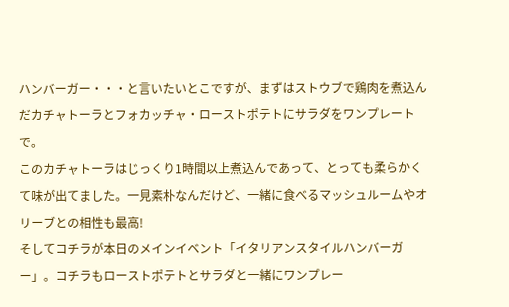ハンバーガー・・・と言いたいとこですが、まずはストウブで鶏肉を煮込んだカチャトーラとフォカッチャ・ローストポテトにサラダをワンプレートで。
このカチャトーラはじっくり1時間以上煮込んであって、とっても柔らかくて味が出てました。一見素朴なんだけど、一緒に食べるマッシュルームやオリーブとの相性も最高!
そしてコチラが本日のメインイベント「イタリアンスタイルハンバーガー」。コチラもローストポテトとサラダと一緒にワンプレー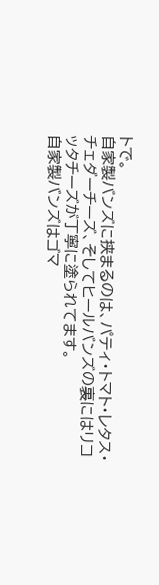トで。
自家製バンズに挟まるのは、パティ・トマト・レタス・チェダーチーズ、そしてヒールバンズの裏にはリコッタチーズが丁寧に塗られてます。
自家製バンズはゴマ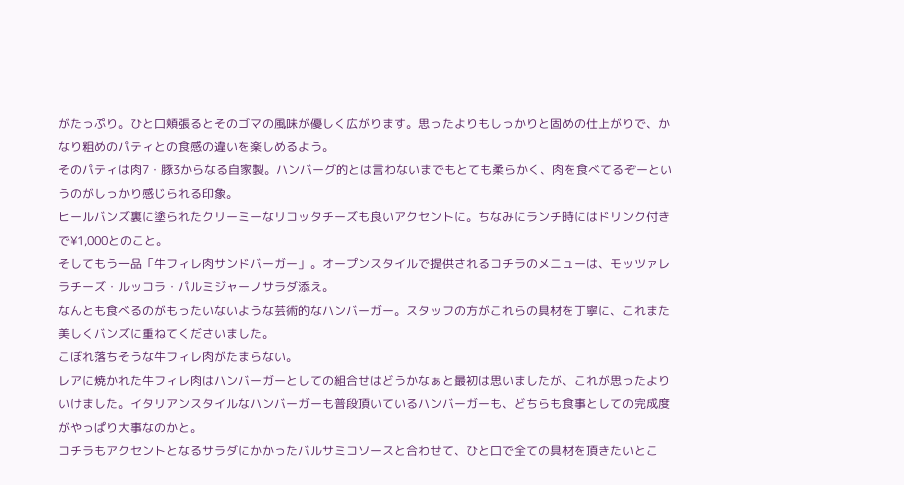がたっぷり。ひと口頬張るとそのゴマの風味が優しく広がります。思ったよりもしっかりと固めの仕上がりで、かなり粗めのパティとの食感の違いを楽しめるよう。
そのパティは肉7・豚3からなる自家製。ハンバーグ的とは言わないまでもとても柔らかく、肉を食べてるぞーというのがしっかり感じられる印象。
ヒールバンズ裏に塗られたクリーミーなリコッタチーズも良いアクセントに。ちなみにランチ時にはドリンク付きで¥1,000とのこと。
そしてもう一品「牛フィレ肉サンドバーガー」。オープンスタイルで提供されるコチラのメニューは、モッツァレラチーズ・ルッコラ・パルミジャーノサラダ添え。
なんとも食べるのがもったいないような芸術的なハンバーガー。スタッフの方がこれらの具材を丁寧に、これまた美しくバンズに重ねてくださいました。
こぼれ落ちそうな牛フィレ肉がたまらない。
レアに焼かれた牛フィレ肉はハンバーガーとしての組合せはどうかなぁと最初は思いましたが、これが思ったよりいけました。イタリアンスタイルなハンバーガーも普段頂いているハンバーガーも、どちらも食事としての完成度がやっぱり大事なのかと。
コチラもアクセントとなるサラダにかかったバルサミコソースと合わせて、ひと口で全ての具材を頂きたいとこ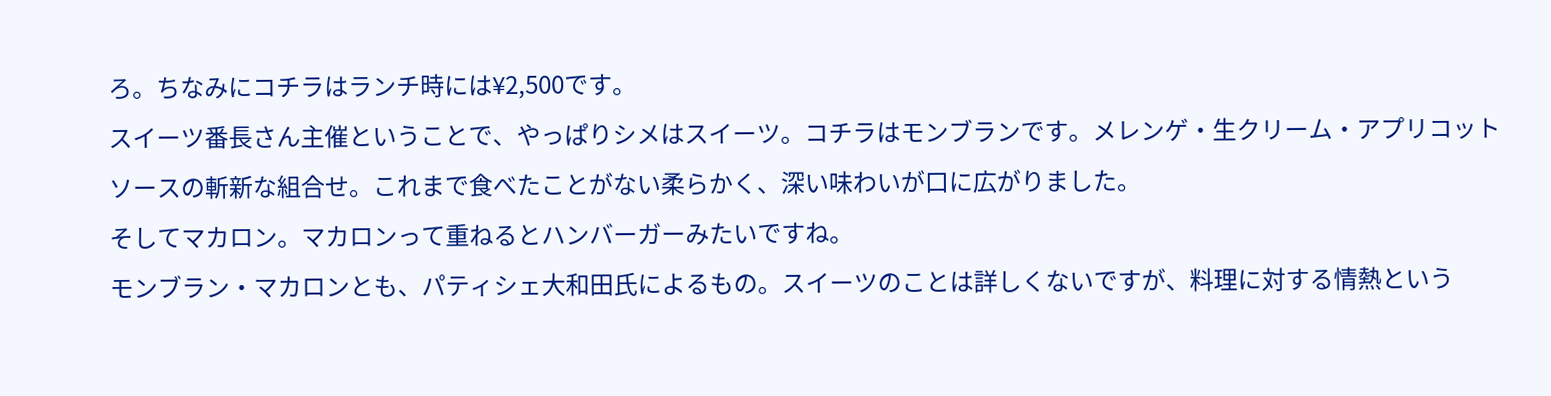ろ。ちなみにコチラはランチ時には¥2,500です。
スイーツ番長さん主催ということで、やっぱりシメはスイーツ。コチラはモンブランです。メレンゲ・生クリーム・アプリコットソースの斬新な組合せ。これまで食べたことがない柔らかく、深い味わいが口に広がりました。
そしてマカロン。マカロンって重ねるとハンバーガーみたいですね。
モンブラン・マカロンとも、パティシェ大和田氏によるもの。スイーツのことは詳しくないですが、料理に対する情熱という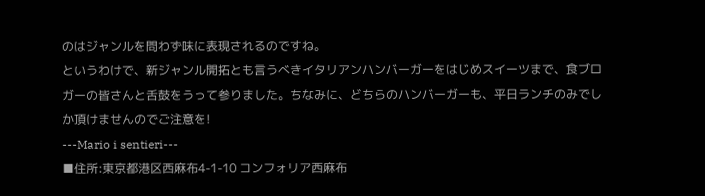のはジャンルを問わず味に表現されるのですね。
というわけで、新ジャンル開拓とも言うべきイタリアンハンバーガーをはじめスイーツまで、食ブロガーの皆さんと舌鼓をうって参りました。ちなみに、どちらのハンバーガーも、平日ランチのみでしか頂けませんのでご注意を!
---Mario i sentieri---
■住所:東京都港区西麻布4-1-10 コンフォリア西麻布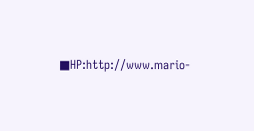■HP:http://www.mario-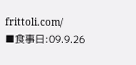frittoli.com/
■食事日:09.9.26